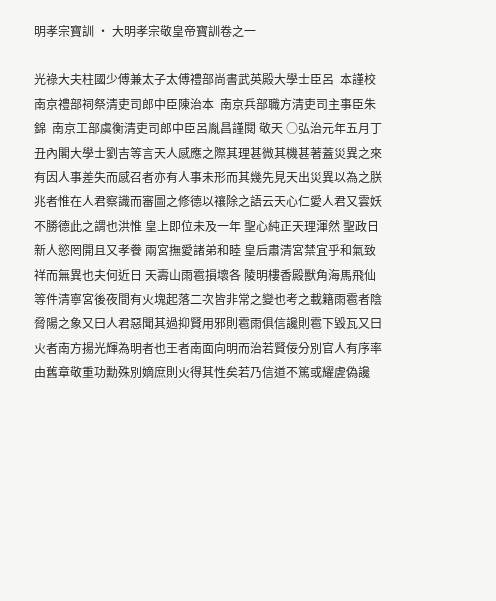明孝宗寶訓 · 大明孝宗敬皇帝寶訓卷之一

光祿大夫柱國少傅兼太子太傅禮部尚書武英殿大學士臣呂  本謹校  南京禮部祠祭清吏司郎中臣陳治本  南京兵部職方清吏司主事臣朱  錦  南京工部虞衡清吏司郎中臣呂胤昌謹閱 敬天 ○弘治元年五月丁丑內閣大學士劉吉等言天人感應之際其理甚微其機甚著蓋災異之來有因人事差失而感召者亦有人事未形而其幾先見天出災異以為之朕兆者惟在人君察識而審圖之修德以禳除之語云天心仁愛人君又雲妖不勝德此之謂也洪惟 皇上即位未及一年 聖心純正天理渾然 聖政日新人慾罔開且又孝餋 兩宮撫愛諸弟和睦 皇后肅清宮禁宜乎和氣致祥而無異也夫何近日 天壽山雨雹損壞各 陵明樓香殿獸角海馬飛仙等件清寧宮後夜間有火塊起落二次皆非常之變也考之載籍雨雹者陰脅陽之象又曰人君惡聞其過抑賢用邪則雹雨俱信讒則雹下毀瓦又曰火者南方揚光輝為明者也王者南面向明而治若賢佞分別官人有序率由舊章敬重功勳殊別嫡庶則火得其性矣若乃信道不篤或耀虗偽讒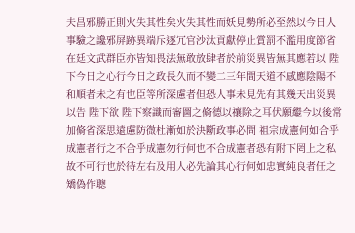夫昌邪勝正則火失其性矣火失其性而妖見勢所必至然以今日人事驗之讒邪屏跡異端斥逐冗官沙汰貢獻停止賞罰不濫用度節省在廷文武群臣亦皆知畏法無敢放肆者於前災異皆無其應若以 陛下今日之心行今日之政長久而不變二三年間天道不感應陰陽不和順者未之有也臣等所深慮者但恐人事未見先有其幾天出災異以告 陛下欲 陛下察識而審圖之脩德以禳除之耳伏願繼今以後常加脩省深思遠慮防微杜漸如於決斷政事必問 祖宗成憲何如合乎成憲者行之不合乎成憲勿行何也不合成憲者恐有附下罔上之私故不可行也於待左右及用人必先論其心行何如忠實純良者任之矯偽作聰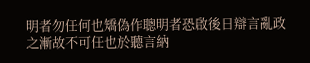明者勿任何也矯偽作聰明者恐啟後日辯言亂政之漸故不可任也於聽言納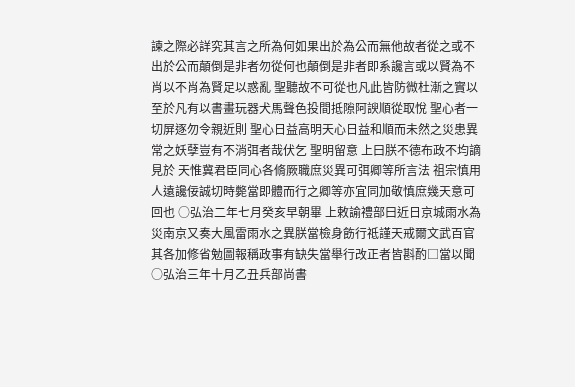諫之際必詳究其言之所為何如果出於為公而無他故者從之或不出於公而顛倒是非者勿從何也顛倒是非者即系讒言或以賢為不肖以不肖為賢足以惑亂 聖聽故不可從也凡此皆防微杜漸之實以至於凡有以書畫玩器犬馬聲色投間抵隙阿諛順從取悅 聖心者一切屏逐勿令親近則 聖心日益高明天心日益和順而未然之災患異常之妖孽豈有不消弭者哉伏乞 聖明留意 上曰朕不德布政不均謫見於 天惟冀君臣同心各脩厥職庶災異可弭卿等所言法 祖宗慎用人遠讒佞誠切時斃當即體而行之卿等亦宜同加敬慎庶幾天意可回也 ○弘治二年七月癸亥早朝畢 上敕諭禮部曰近日京城雨水為災南京又奏大風雷雨水之異朕當檢身飭行祗謹天戒爾文武百官其各加修省勉圖報稱政事有缺失當舉行改正者皆斟酌□當以聞 ○弘治三年十月乙丑兵部尚書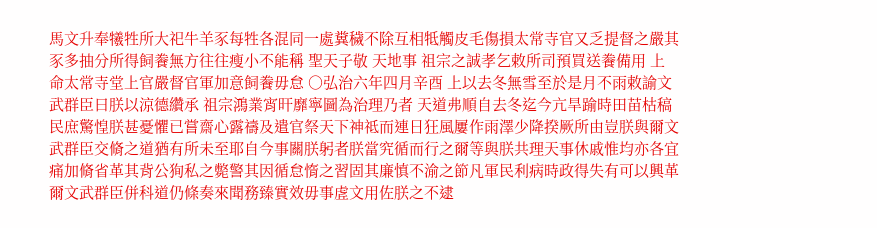馬文升奉犧牲所大祀牛羊豕每牲各混同一處糞穢不除互相牴觸皮毛傷損太常寺官又乏提督之嚴其豕多抽分所得飼餋無方往往瘦小不能稱 聖天子敬 天地事 祖宗之誠孝乞敕所司預買送餋備用 上命太常寺堂上官嚴督官軍加意飼餋毋怠 ○弘治六年四月辛酉 上以去冬無雪至於是月不雨敕諭文武群臣曰朕以涼德纘承 祖宗鴻業宵旰靡寧圖為治理乃者 天道弗順自去冬迄今亢旱踰時田苗枯稿民庶驚惶朕甚憂懼已嘗齋心露禱及遣官祭天下神祗而連日狂風屢作雨澤少降揆厥所由豈朕與爾文武群臣交脩之道猶有所未至耶自今事關朕躬者朕當究循而行之爾等與朕共理天事休戚惟均亦各宜痛加脩省革其背公狥私之斃警其因循怠惰之習固其廉慎不渝之節凡軍民利病時政得失有可以興革爾文武群臣併科道仍條奏來聞務臻實效毋事虗文用佐朕之不逮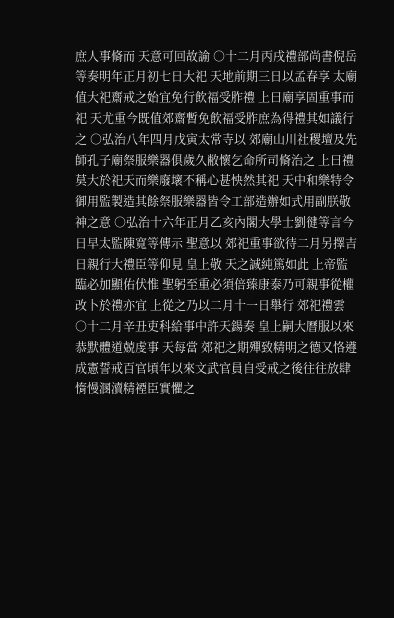庶人事脩而 天意可回故諭 ○十二月丙戌禮部尚書倪岳等奏明年正月初七日大祀 天地前期三日以孟春享 太廟值大祀齋戒之始宜免行飲福受胙禮 上曰廟享固重事而祀 天尤重今既值郊齋暫免飲福受胙庶為得禮其如議行之 ○弘治八年四月戊寅太常寺以 郊廟山川社稷壇及先師孔子廟祭服樂器俱歲久敝懷乞命所司脩治之 上曰禮莫大於祀天而樂廢壞不稱心甚怏然其祀 天中和樂特令御用監製造其餘祭服樂器皆令工部造辦如式用副朕敬神之意 ○弘治十六年正月乙亥內閣大學士劉徤等言今日早太監陳寬等傳示 聖意以 郊祀重事欲待二月另擇吉日親行大禮臣等仰見 皇上敬 天之誠純篤如此 上帝監臨必加顯佑伏惟 聖躬至重必須倍臻康泰乃可親事從權改卜於禮亦宜 上從之乃以二月十一日舉行 郊祀禮雲 ○十二月辛丑吏科給事中許天鍚奏 皇上嗣大曆服以來恭默體道兢虔事 天每當 郊祀之期殫致精明之德又恪遵成憲誓戒百官頃年以來文武官員自受戒之後往往放肆惰慢溷瀆精禋臣實懼之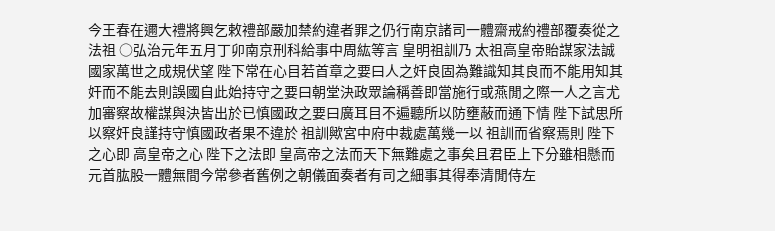今王春在邇大禮將興乞敕禮部嚴加禁約違者罪之仍行南京諸司一體齋戒約禮部覆奏從之 法祖 ○弘治元年五月丁卯南京刑科給事中周紘等言 皇明祖訓乃 太祖高皇帝貽謀家法誠國家萬世之成規伏望 陛下常在心目若首章之要曰人之奸良固為難識知其良而不能用知其奸而不能去則誤國自此始持守之要曰朝堂決政眾論稱善即當施行或燕閒之際一人之言尤加審察故權謀與決皆出於已慎國政之要曰廣耳目不遍聽所以防壅蔽而通下情 陛下試思所以察奸良謹持守慎國政者果不違於 祖訓歟宮中府中裁處萬幾一以 祖訓而省察焉則 陛下之心即 高皇帝之心 陛下之法即 皇高帝之法而天下無難處之事矣且君臣上下分雖相懸而元首肱股一體無間今常參者舊例之朝儀面奏者有司之細事其得奉清閒侍左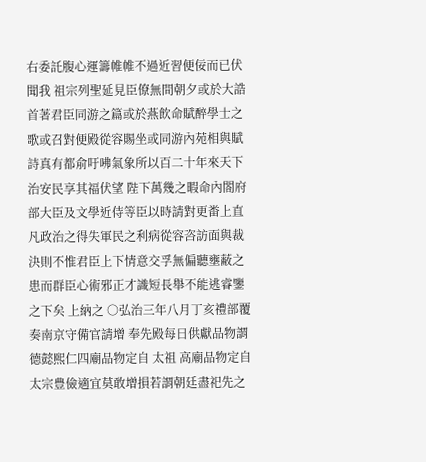右委託腹心運籌帷帷不過近習便佞而已伏聞我 祖宗列聖延見臣僚無間朝夕或於大誥首著君臣同游之篇或於燕飲命賦醉學士之歌或召對便殿從容賜坐或同游內苑相與賦詩真有都俞吁咈氣象所以百二十年來天下治安民享其福伏望 陛下萬幾之暇命內閤府部大臣及文學近侍等臣以時請對更畨上直凡政治之得失軍民之利病從容咨訪面與裁決則不惟君臣上下情意交孚無偏聽壅蔽之患而群臣心術邪正才識短長舉不能逃睿鑒之下矣 上納之 ○弘治三年八月丁亥禮部覆奏南京守備官請增 奉先殿每日供獻品物謂 德懿熙仁四廟品物定自 太祖 高廟品物定自 太宗豊儉適宜莫敢增損若謂朝廷盡祀先之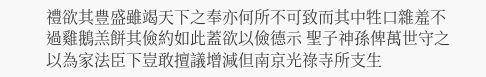禮欲其豊盛雖竭天下之奉亦何所不可致而其中牲口雜羞不過雞鵝羔餅其儉約如此蓋欲以儉德示 聖子神孫俾萬世守之以為家法臣下豈敢擅議增減但南京光祿寺所支生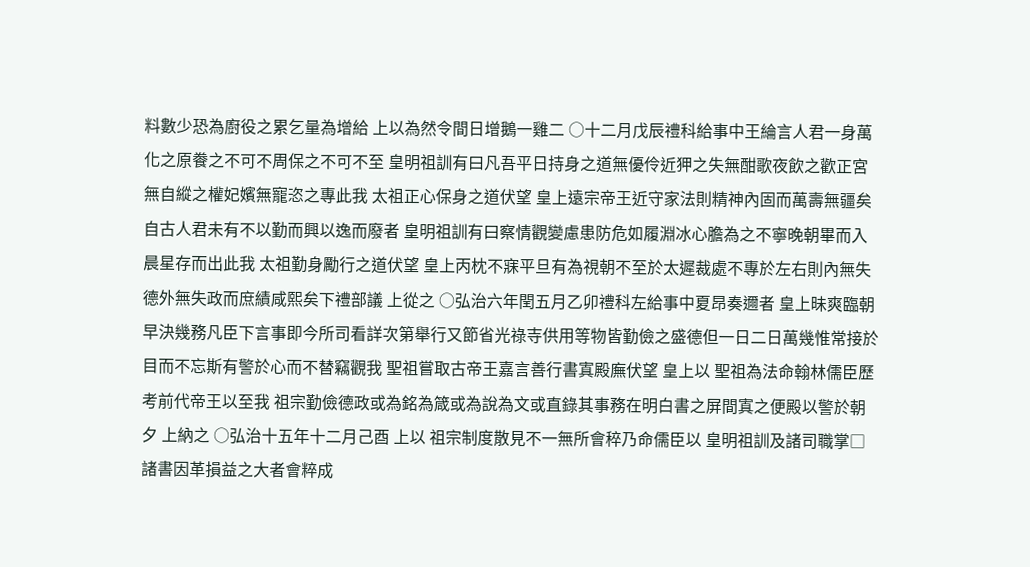料數少恐為廚役之累乞量為增給 上以為然令間日增鵝一雞二 ○十二月戊辰禮科給事中王綸言人君一身萬化之原餋之不可不周保之不可不至 皇明祖訓有曰凡吾平日持身之道無優伶近狎之失無酣歌夜飲之歡正宮無自縱之權妃嬪無寵恣之專此我 太祖正心保身之道伏望 皇上遠宗帝王近守家法則精神內固而萬壽無疆矣自古人君未有不以勤而興以逸而廢者 皇明祖訓有曰察情觀變慮患防危如履淵冰心膽為之不寧晚朝畢而入  晨星存而出此我 太祖勤身勵行之道伏望 皇上丙枕不寐平旦有為視朝不至於太遲裁處不專於左右則內無失德外無失政而庶績咸熙矣下禮部議 上從之 ○弘治六年閏五月乙卯禮科左給事中夏昂奏邇者 皇上昧爽臨朝早決幾務凡臣下言事即今所司看詳次第舉行又節省光祿寺供用等物皆勤儉之盛德但一日二日萬幾惟常接於目而不忘斯有警於心而不替竊觀我 聖祖嘗取古帝王嘉言善行書寘殿廡伏望 皇上以 聖祖為法命翰林儒臣歷考前代帝王以至我 祖宗勤儉德政或為銘為箴或為說為文或直錄其事務在明白書之屏間寘之便殿以警於朝夕 上納之 ○弘治十五年十二月己酉 上以 祖宗制度散見不一無所會稡乃命儒臣以 皇明祖訓及諸司職掌□諸書因革損益之大者會粹成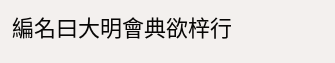編名曰大明會典欲梓行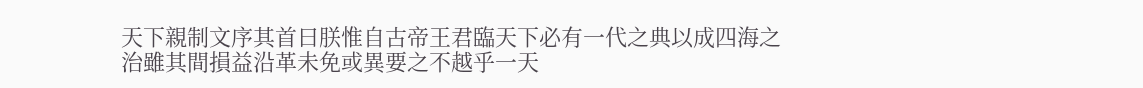天下親制文序其首曰朕惟自古帝王君臨天下必有一代之典以成四海之治雖其間損益沿革未免或異要之不越乎一天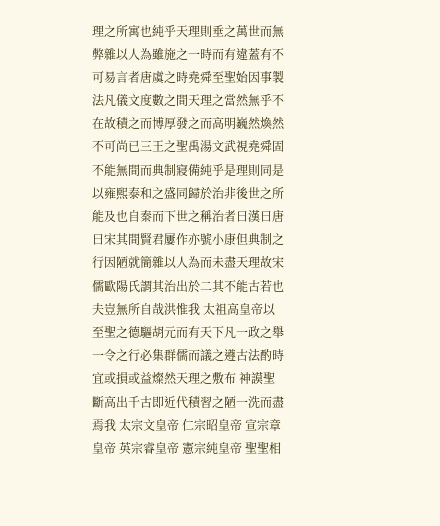理之所寓也純乎天理則垂之萬世而無弊雜以人為雖施之一時而有違蓋有不可易言者唐虞之時堯舜至聖始因事製法凡儀文度數之間天理之當然無乎不在故積之而博厚發之而高明巍然煥然不可尚已三王之聖禹湯文武視堯舜固不能無間而典制寢備純乎是理則同是以雍熙泰和之盛同歸於治非後世之所能及也自秦而下世之稱治者曰漢曰唐曰宋其間賢君屢作亦號小康但典制之行因陋就簡雜以人為而未盡天理故宋儒歐陽氏謂其治出於二其不能古若也夫豈無所自哉洪惟我 太祖高皇帝以至聖之德驅胡元而有天下凡一政之舉一令之行必集群儒而議之遵古法酌時宜或損或益燦然天理之敷布 神謨聖斷高出千古即近代積習之陋一洗而盡焉我 太宗文皇帝 仁宗昭皇帝 宣宗章皇帝 英宗睿皇帝 憲宗純皇帝 聖聖相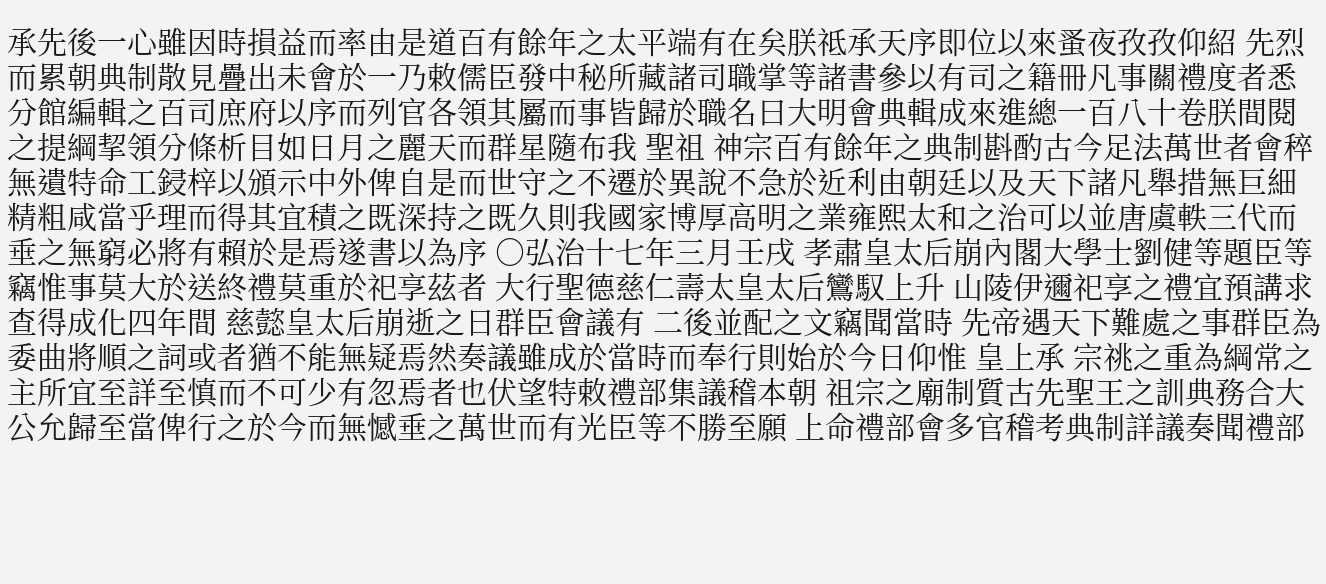承先後一心雖因時損益而率由是道百有餘年之太平端有在矣朕祗承天序即位以來蚤夜孜孜仰紹 先烈而累朝典制散見疊出未會於一乃敕儒臣發中秘所藏諸司職掌等諸書參以有司之籍冊凡事關禮度者悉分館編輯之百司庶府以序而列官各領其屬而事皆歸於職名曰大明會典輯成來進總一百八十卷朕間閱之提綱挈領分條析目如日月之麗天而群星隨布我 聖祖 神宗百有餘年之典制斟酌古今足法萬世者會稡無遺特命工鋟梓以頒示中外俾自是而世守之不遷於異說不急於近利由朝廷以及天下諸凡舉措無巨細精粗咸當乎理而得其宜積之既深持之既久則我國家博厚高明之業雍熙太和之治可以並唐虞軼三代而垂之無窮必將有賴於是焉遂書以為序 ○弘治十七年三月壬戌 孝肅皇太后崩內閣大學士劉健等題臣等竊惟事莫大於送終禮莫重於祀享茲者 大行聖德慈仁壽太皇太后鸞馭上升 山陵伊邇祀享之禮宜預講求查得成化四年間 慈懿皇太后崩逝之日群臣會議有 二後並配之文竊聞當時 先帝遇天下難處之事群臣為委曲將順之詞或者猶不能無疑焉然奏議雖成於當時而奉行則始於今日仰惟 皇上承 宗祧之重為綱常之主所宜至詳至慎而不可少有忽焉者也伏望特敕禮部集議稽本朝 祖宗之廟制質古先聖王之訓典務合大公允歸至當俾行之於今而無憾垂之萬世而有光臣等不勝至願 上命禮部會多官稽考典制詳議奏聞禮部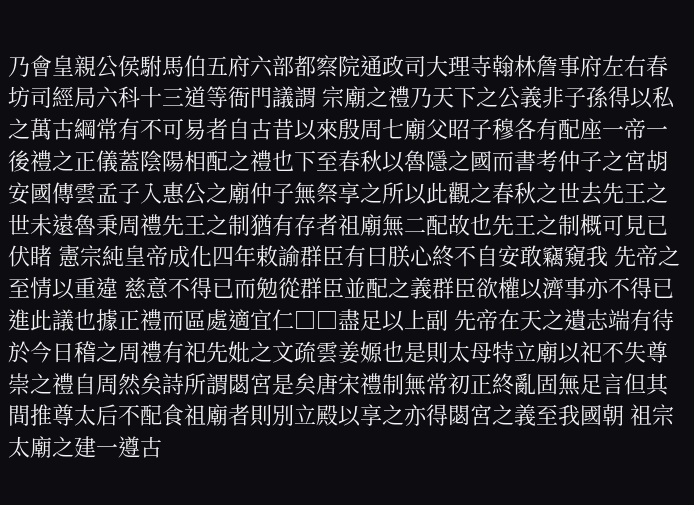乃會皇親公侯駙馬伯五府六部都察院通政司大理寺翰林詹事府左右春坊司經局六科十三道等衙門議謂 宗廟之禮乃天下之公義非子孫得以私之萬古綱常有不可易者自古昔以來殷周七廟父昭子穆各有配座一帝一後禮之正儀蓋陰陽相配之禮也下至春秋以魯隱之國而書考仲子之宮胡安國傳雲孟子入惠公之廟仲子無祭享之所以此觀之春秋之世去先王之世未遠魯秉周禮先王之制猶有存者祖廟無二配故也先王之制概可見已伏睹 憲宗純皇帝成化四年敕諭群臣有曰朕心終不自安敢竊窺我 先帝之至情以重違 慈意不得已而勉從群臣並配之義群臣欲權以濟事亦不得已進此議也據正禮而區處適宜仁□□盡足以上副 先帝在天之遺志端有待於今日稽之周禮有祀先妣之文疏雲姜嫄也是則太母特立廟以祀不失尊崇之禮自周然矣詩所謂閟宮是矣唐宋禮制無常初正終亂固無足言但其間推尊太后不配食祖廟者則別立殿以享之亦得閟宮之義至我國朝 祖宗太廟之建一遵古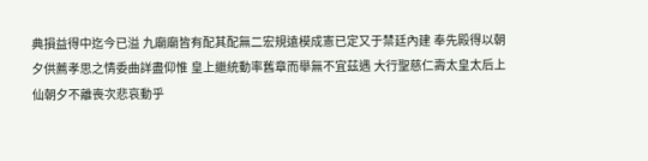典損益得中迄今已溢 九廟廟皆有配其配無二宏規遠模成憲已定又于禁廷內建 奉先殿得以朝夕供薦孝思之情委曲詳盡仰惟 皇上繼統動率舊章而舉無不宜茲遇 大行聖慈仁壽太皇太后上仙朝夕不離喪次悲哀動乎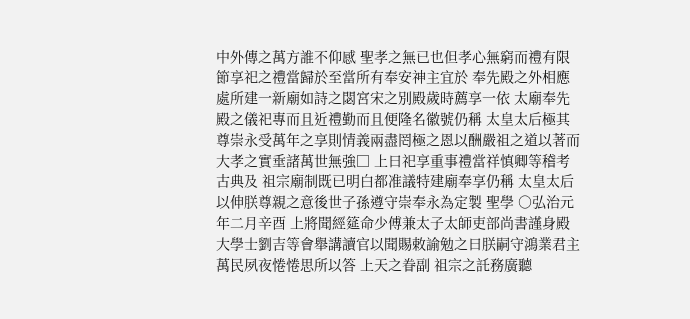中外傳之萬方誰不仰感 聖孝之無已也但孝心無窮而禮有限節享祀之禮當歸於至當所有奉安神主宜於 奉先殿之外相應處所建一新廟如詩之閟宮宋之別殿歲時薦享一依 太廟奉先殿之儀祀專而且近禮勤而且便隆名徽號仍稱 太皇太后極其尊崇永受萬年之享則情義兩盡罔極之恩以酬嚴祖之道以著而大孝之實垂諸萬世無強□ 上曰祀享重事禮當祥慎卿等稽考古典及 祖宗廟制既已明白都准議特建廟奉享仍稱 太皇太后以伸朕尊親之意後世子孫遵守崇奉永為定製 聖學 ○弘治元年二月辛酉 上將聞經筵命少傅兼太子太師吏部尚書謹身殿大學士劉吉等會舉講讀官以聞賜敕諭勉之曰朕嗣守鴻業君主萬民夙夜惓惓思所以答 上天之眷副 祖宗之託務廣聽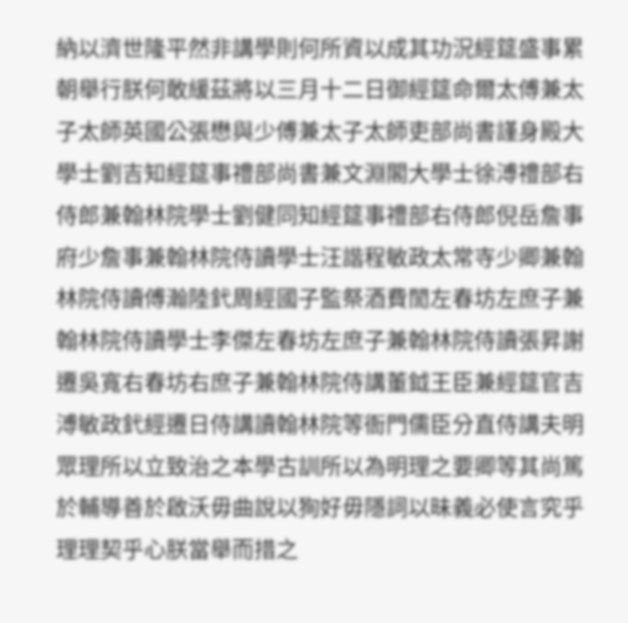納以濟世隆平然非講學則何所資以成其功況經筵盛事累朝舉行朕何敢緩茲將以三月十二日御經筵命爾太傅兼太子太師英國公張懋與少傅兼太子太師吏部尚書謹身殿大學士劉吉知經筵事禮部尚書兼文淵閣大學士徐溥禮部右侍郎兼翰林院學士劉健同知經筵事禮部右侍郎倪岳詹事府少詹事兼翰林院侍讀學士汪諧程敏政太常寺少卿兼翰林院侍讀傅瀚陸釴周經國子監祭酒費誾左春坊左庶子兼翰林院侍讀學士李傑左春坊左庶子兼翰林院侍讀張昇謝遷吳寬右春坊右庶子兼翰林院侍講董鉞王臣兼經筵官吉溥敏政釴經遷日侍講讀翰林院等衙門儒臣分直侍講夫明眾理所以立致治之本學古訓所以為明理之要卿等其尚篤於輔導善於啟沃毋曲說以狥好毋隱詞以昧義必使言究乎理理契乎心朕當舉而措之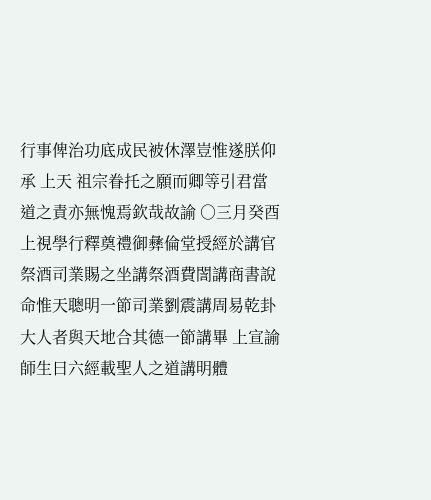行事俾治功底成民被休澤豈惟遂朕仰承 上天 祖宗眷托之願而卿等引君當道之責亦無愧焉欽哉故諭 ○三月癸酉 上視學行釋奠禮御彝倫堂授經於講官祭酒司業賜之坐講祭酒費誾講商書說命惟天聰明一節司業劉震講周易乾卦大人者與天地合其德一節講畢 上宣諭師生曰六經載聖人之道講明體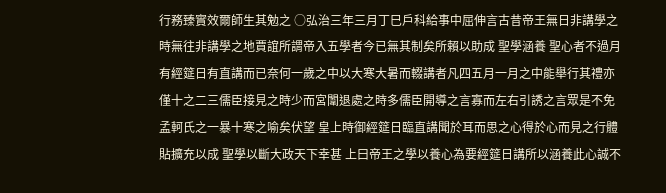行務臻實效爾師生其勉之 ○弘治三年三月丁巳戶科給事中屈伸言古昔帝王無日非講學之時無往非講學之地賈誼所謂帝入五學者今已無其制矣所賴以助成 聖學涵養 聖心者不過月有經筵日有直講而已奈何一歲之中以大寒大暑而輟講者凡四五月一月之中能舉行其禮亦僅十之二三儒臣接見之時少而宮闈退處之時多儒臣開導之言寡而左右引誘之言眾是不免孟軻氏之一暴十寒之喻矣伏望 皇上時御經筵日臨直講聞於耳而思之心得於心而見之行體貼擴充以成 聖學以斷大政天下幸甚 上曰帝王之學以養心為要經筵日講所以涵養此心誠不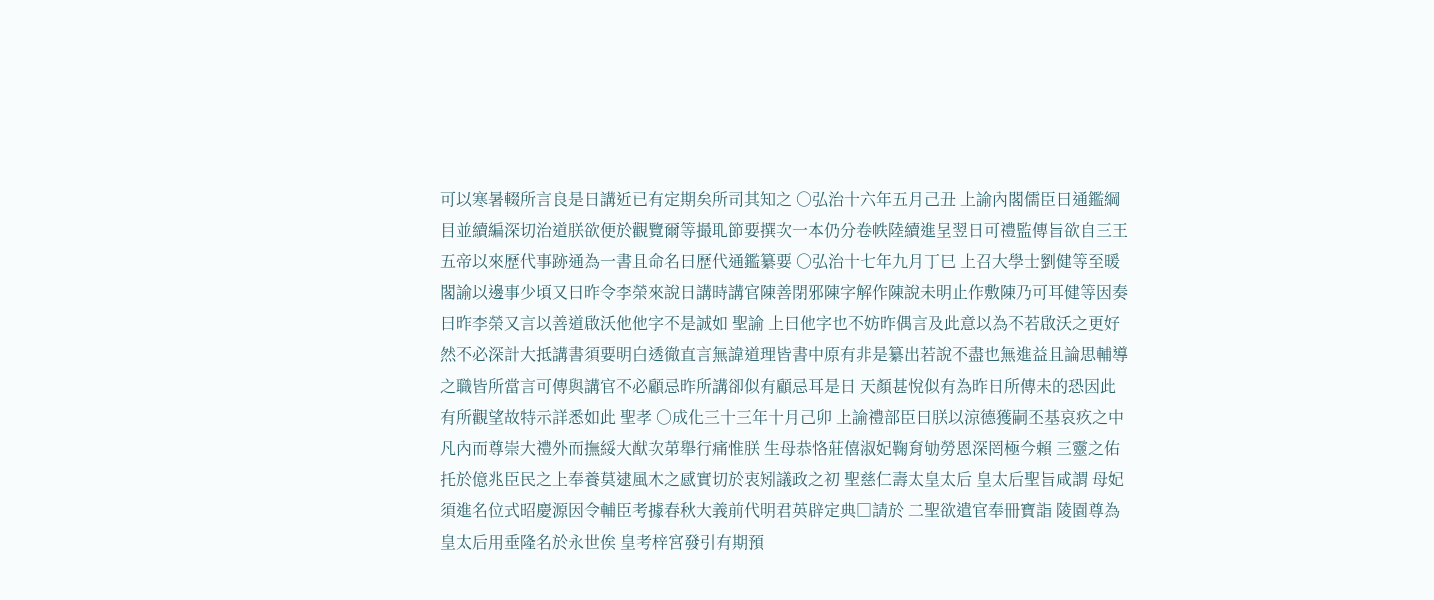可以寒暑輟所言良是日講近已有定期矣所司其知之 ○弘治十六年五月己丑 上諭內閣儒臣曰通鑑綱目並續編深切治道朕欲便於觀覽爾等撮耴節要撰次一本仍分卷帙陸續進呈翌日可禮監傳旨欲自三王五帝以來歷代事跡通為一書且命名曰歷代通鑑纂要 ○弘治十七年九月丁巳 上召大學士劉健等至暖閣諭以邊事少頃又曰昨令李榮來說日講時講官陳善閉邪陳字解作陳說未明止作敷陳乃可耳健等因奏曰昨李榮又言以善道啟沃他他字不是誠如 聖諭 上曰他字也不妨昨偶言及此意以為不若啟沃之更好然不必深計大抵講書須要明白透徹直言無諱道理皆書中原有非是纂出若說不盡也無進益且論思輔導之職皆所當言可傳與講官不必顧忌昨所講卻似有顧忌耳是日 天顏甚悅似有為昨日所傳未的恐因此有所觀望故特示詳悉如此 聖孝 ○成化三十三年十月己卯 上諭禮部臣曰朕以涼德獲嗣丕基哀疚之中凡內而尊崇大禮外而撫綏大猷次苐舉行痛惟朕 生母恭恪莊僖淑妃鞠育劬勞恩深罔極今賴 三靈之佑托於億兆臣民之上奉養莫逮風木之感實切於衷矧議政之初 聖慈仁壽太皇太后 皇太后聖旨咸謂 母妃須進名位式昭慶源因令輔臣考據春秋大義前代明君英辟定典□請於 二聖欲遣官奉冊寶詣 陵園尊為 皇太后用垂隆名於永世俟 皇考梓宮發引有期預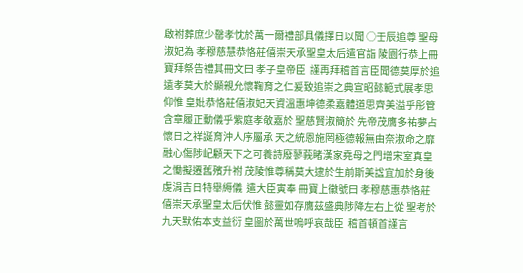啟祔葬庶少罄孝忱於萬一爾禮部具儀擇日以聞 ○壬辰追尊 聖母淑妃為 孝穆慈慧恭恪莊僖崇天承聖皇太后遣官詣 陵園行恭上冊寶拜祭告禮其冊文曰 孝子皇帝臣  謹再拜稽首言臣聞德莫厚於追遠孝莫大於顯親允懷鞠育之仁爰致追崇之典宣昭懿範式展孝思仰惟 皇妣恭恪莊僖淑妃天資溫惠坤德柔嘉體道思齊美溢乎彤管含章履正動儀乎紫庭孝敬嘉於 聖慈賢淑簡於 先帝茂膺多祐夢占懷日之祥誕育沖人序屬承 天之統恩施罔極德報無由奈淑命之靡融心傷陟屺顧天下之可養詩廢蓼莪睹漢家堯母之門增宋室真皇之慟擬遷舊殯升祔 茂陵惟尊稱莫大逮於生前斯美諡宜加於身後虔涓吉日特舉縟儀  遣大臣寅奉 冊寶上徽號曰 孝穆慈惠恭恪莊僖崇天承聖皇太后伏惟 懿靈如存膺茲盛典陟降左右上從 聖考於九天默佑本支益衍 皇圖於萬世嗚呼哀哉臣  稽首頓首謹言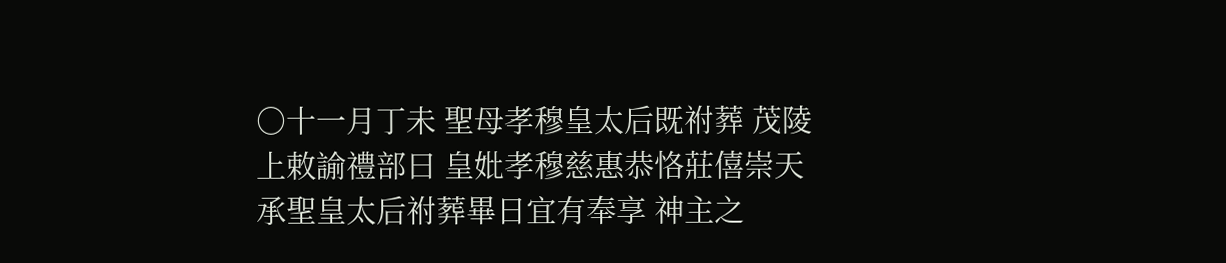○十一月丁未 聖母孝穆皇太后既祔葬 茂陵 上敕諭禮部曰 皇妣孝穆慈惠恭恪莊僖崇天承聖皇太后祔葬畢日宜有奉享 神主之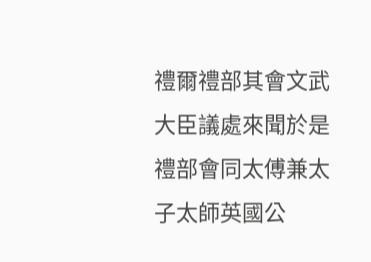禮爾禮部其會文武大臣議處來聞於是禮部會同太傅兼太子太師英國公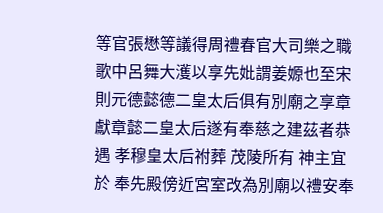等官張懋等議得周禮春官大司樂之職歌中呂舞大濩以享先妣謂姜嫄也至宋則元德懿德二皇太后俱有別廟之享章獻章懿二皇太后遂有奉慈之建茲者恭遇 孝穆皇太后祔葬 茂陵所有 神主宜於 奉先殿傍近宮室改為別廟以禮安奉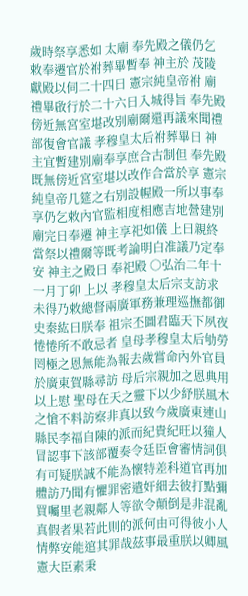歲時祭享悉如 太廟 奉先殿之儀仍乞敕奉遷官於祔葬畢暫奉 神主於 茂陵獻殿以伺二十四日 憲宗純皇帝祔 廟禮畢啟行於二十六日入城得旨 奉先殿傍近無宮室堪改別廟爾還再議來聞禮部復會官議 孝穆皇太后祔葬畢日 神主宜暫建別廟奉享庶合古制但 奉先殿既無傍近宮室堪以改作合當於享 憲宗純皇帝几筵之右別設幄殿一所以事奉享仍乞敕內官監相度相應吉地營建別廟完日奉遷 神主享祀如儀 上曰親終當祭以禮爾等既考論明白准議乃定奉安 神主之殿曰 奉祀殿 ○弘治二年十一月丁卯 上以 孝穆皇太后宗支訪求未得乃敕總督兩廣軍務兼理巡撫都御史秦紘曰朕奉 祖宗丕圖君臨天下夙夜惓惓所不敢忌者 皇母孝穆皇太后劬勞罔極之恩無能為報去歲嘗命內外官員於廣東賀縣尋訪 母后宗親加之恩典用以上慰 聖母在天之靈下以少紓朕風木之愴不料訪察非真以致今歲廣東連山縣民李福自陳的派而紀貴紀旺以獞人冒認事下該部覆奏令廷臣會審情詞俱有可疑朕誠不能為懷特差科道官再加體訪乃聞有懼罪密遣奸細去彼打點彌買囑里老親鄰人等欲令顛倒是非混亂真假者果若此則的派何由可得彼小人情弊安能逭其罪哉茲事最重朕以卿風憲大臣素秉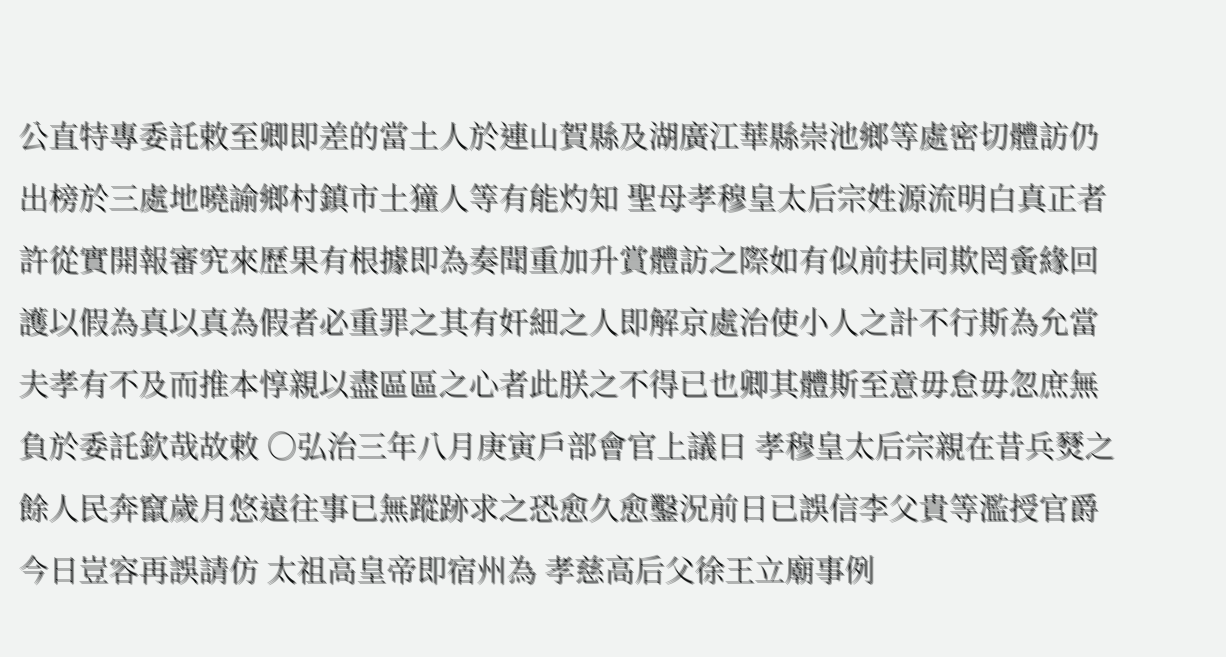公直特專委託敕至卿即差的當土人於連山賀縣及湖廣江華縣崇池鄉等處密切體訪仍出榜於三處地曉諭鄉村鎮市土獞人等有能灼知 聖母孝穆皇太后宗姓源流明白真正者許從實開報審究來歷果有根據即為奏聞重加升賞體訪之際如有似前扶同欺罔夤緣回護以假為真以真為假者必重罪之其有奸細之人即解京處治使小人之計不行斯為允當夫孝有不及而推本惇親以盡區區之心者此朕之不得已也卿其體斯至意毋怠毋忽庶無負於委託欽哉故敕 ○弘治三年八月庚寅戶部會官上議曰 孝穆皇太后宗親在昔兵燹之餘人民奔竄歲月悠遠往事已無蹤跡求之恐愈久愈鑿況前日已誤信李父貴等濫授官爵今日豈容再誤請仿 太祖高皇帝即宿州為 孝慈高后父徐王立廟事例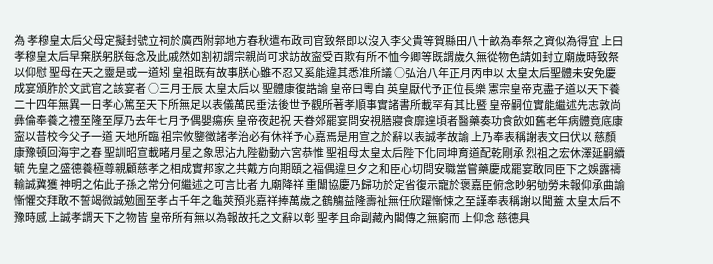為 孝穆皇太后父母定擬封號立祠於廣西附郭地方春秋遣布政司官致祭即以沒入李父貴等賀縣田八十畝為奉祭之資似為得宜 上曰 孝穆皇太后早棄朕躬朕每念及此戚然如割初謂宗親尚可求訪故寍受百欺有所不恤今卿等既謂歲久無從物色請如封立廟歲時致祭以仰慰 聖母在天之靈是或一道矧 皇祖既有故事朕心雖不忍又奚能違其悉准所議 ○弘治八年正月丙申以 太皇太后聖體未安免慶成宴頒胙於文武官之該宴者 ○三月壬辰 太皇太后以 聖體康復誥諭 皇帝曰粵自 英皇厭代予正位長樂 憲宗皇帝克盡子道以天下養二十四年無異一日孝心篤至天下所無足以表儀萬民垂法後世予觀所著孝順事實諸書所載罕有其比暨 皇帝嗣位實能繼述先志敦尚彝倫奉養之禮至隆至厚乃去年七月予偶嬰瘍疾 皇帝夜起祝 天眷郊罷宴問安視膳寢食靡遑頃者醫藥奏功食飲如舊老年病體竟底康寍以昔校今父子一道 天地所臨 祖宗攸鑒徵諸孝治必有休祥予心嘉焉是用宣之於辭以表誠孝故諭 上乃奉表稱謝表文曰伏以 慈顏康豫頓回海宇之春 聖訓昭宣載睹月星之象思沾九陛勸動六宮恭惟 聖祖母太皇太后陛下化同坤育道配乾剛承 烈祖之宏休澤延嗣續毓 先皇之盛德養極尊親顧慈孝之相成實邦家之共戴方向期頤之福偶違旦夕之和臣心切問安職當嘗藥慶成罷宴敢同臣下之娛露禱輸誠冀獲 神明之佑此子孫之常分何繼述之可言比者 九廟降祥 重闈協慶乃歸功於定省復示寵於褒嘉臣俯念眇躬劬勞未報仰承曲諭慚懼交拜敢不誓竭微誠勉圖至孝占千年之龜莢預兆嘉祥捧萬歲之鶴觴益隆壽祉無任欣躍慚悚之至謹奉表稱謝以聞蓋 太皇太后不豫時感 上誠孝謂天下之物皆 皇帝所有無以為報故托之文辭以彰 聖孝且命副藏內閣傳之無窮而 上仰念 慈德具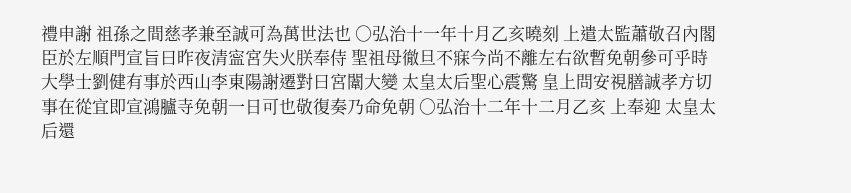禮申謝 祖孫之間慈孝兼至誠可為萬世法也 ○弘治十一年十月乙亥曉刻 上遣太監蕭敬召內閣臣於左順門宣旨曰昨夜清寍宮失火朕奉侍 聖祖母徹旦不寐今尚不離左右欲暫免朝參可乎時大學士劉健有事於西山李東陽謝遷對曰宮闈大變 太皇太后聖心震驚 皇上問安視膳誠孝方切事在從宜即宣鴻臚寺免朝一日可也敬復奏乃命免朝 ○弘治十二年十二月乙亥 上奉迎 太皇太后還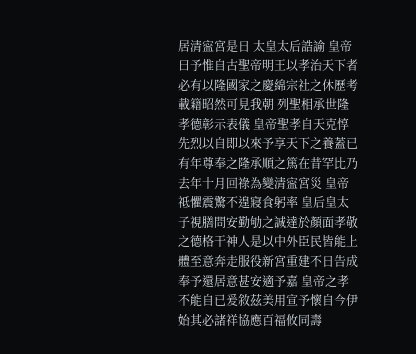居清寍宮是日 太皇太后誥諭 皇帝曰予惟自古聖帝明王以孝治天下者必有以隆國家之慶綿宗社之休歷考載籍昭然可見我朝 列聖相承世隆孝德彰示表儀 皇帝聖孝自天克惇 先烈以自即以來予享天下之養蓋已有年尊奉之隆承順之篤在昔罕比乃去年十月回祿為變清寍宮災 皇帝祗懼震驚不遑寢食躬率 皇后皇太子視膳問安勤劬之誠達於顏面孝敬之德格干神人是以中外臣民皆能上體至意奔走服役新宮重建不日告成奉予還居意甚安適予嘉 皇帝之孝不能自已爰敘茲美用宣予懷自今伊始其必諸祥協應百福攸同壽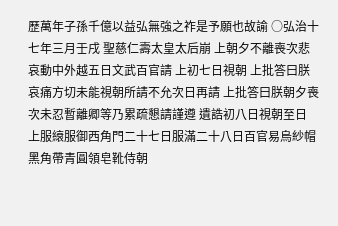歷萬年子孫千億以益弘無強之祚是予願也故諭 ○弘治十七年三月壬戌 聖慈仁壽太皇太后崩 上朝夕不離喪次悲哀動中外越五日文武百官請 上初七日視朝 上批答曰朕哀痛方切未能視朝所請不允次日再請 上批答曰朕朝夕喪次未忍暫離卿等乃累疏懇請謹遵 遺誥初八日視朝至日 上服縗服御西角門二十七日服滿二十八日百官易烏紗帽黑角帶青圓領皂靴侍朝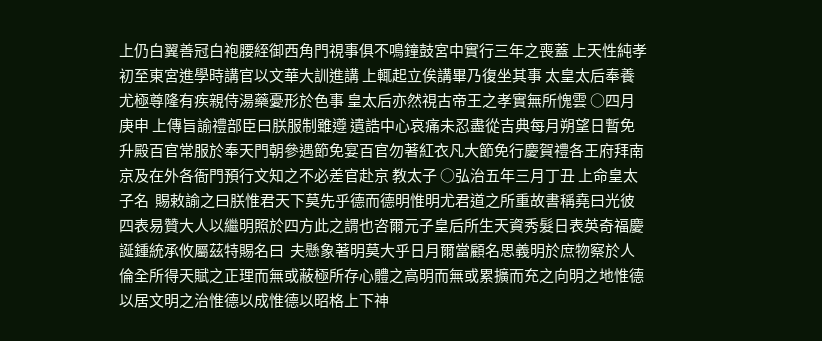上仍白翼善冠白袍腰絰御西角門視事俱不鳴鐘鼓宮中實行三年之喪蓋 上天性純孝初至東宮進學時講官以文華大訓進講 上輒起立俟講畢乃復坐其事 太皇太后奉養尤極尊隆有疾親侍湯藥憂形於色事 皇太后亦然視古帝王之孝實無所愧雲 ○四月庚申 上傳旨諭禮部臣曰朕服制雖遵 遺誥中心哀痛未忍盡從吉典每月朔望日暫免升殿百官常服於奉天門朝參遇節免宴百官勿著紅衣凡大節免行慶賀禮各王府拜南京及在外各衙門預行文知之不必差官赴京 教太子 ○弘治五年三月丁丑 上命皇太子名  賜敕諭之曰朕惟君天下莫先乎德而德明惟明尤君道之所重故書稱堯曰光彼四表易贊大人以繼明照於四方此之謂也咨爾元子皇后所生天資秀髮日表英奇福慶誕鍾統承攸屬茲特賜名曰  夫懸象著明莫大乎日月爾當顧名思義明於庶物察於人倫全所得天賦之正理而無或蔽極所存心體之高明而無或累擴而充之向明之地惟德以居文明之治惟德以成惟德以昭格上下神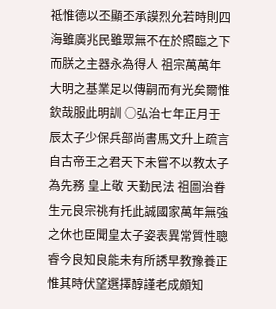祗惟德以丕顯丕承謨烈允若時則四海雖廣兆民雖眾無不在於照臨之下而朕之主器永為得人 祖宗萬萬年大明之基業足以傳嗣而有光矣爾惟欽哉服此明訓 ○弘治七年正月壬辰太子少保兵部尚書馬文升上疏言自古帝王之君天下未嘗不以教太子為先務 皇上敬 天勤民法 祖圖治眷生元良宗祧有托此誠國家萬年無強之休也臣聞皇太子姿表異常質性聰睿今良知良能未有所誘早教豫養正惟其時伏望選擇醇謹老成頗知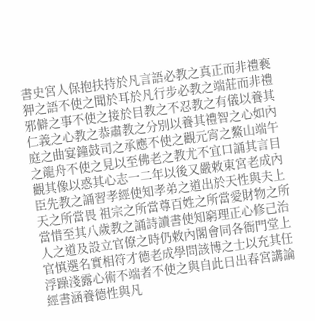書史宮人保抱扶持於凡言語必教之真正而非禮褻狎之語不使之聞於耳於凡行步必教之端莊而非禮邪僻之事不使之接於目教之不忍教之有儀以養其仁義之心教之恭肅教之分別以養其禮智之心如內庭之曲宴鐘鼓司之承應不使之觀元宵之鰲山端午之龍舟不使之見以至佛老之教尤不宜口誦其言目觀其像以惑其心志一二年以後又嚴敕東宮老成內臣先教之誦習孝經使知孝弟之道出於天性與夫上天之所當畏 祖宗之所當尊百姓之所當愛財物之所當惜至其八歲教之誦詩讀書使知窮理正心修己治人之道及設立官僚之時仍敕內閣會同各衙門堂上官慎選名實相符才德老成學問該博之士以充其任浮躁淺露心術不端者不使之與自此日出春宮講論經書涵養德性與凡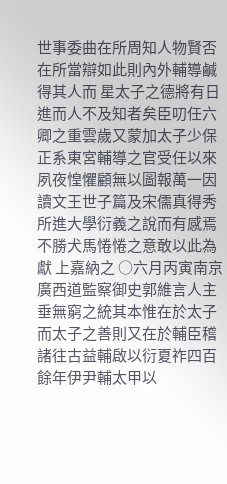世事委曲在所周知人物賢否在所當辯如此則內外輔導鹹得其人而 星太子之德將有日進而人不及知者矣臣叨任六卿之重雲歲又蒙加太子少保正系東宮輔導之官受任以來夙夜惶懼顧無以圖報萬一因讀文王世子篇及宋儒真得秀所進大學衍義之說而有感焉不勝犬馬惓惓之意敢以此為獻 上嘉納之 ○六月丙寅南京廣西道監察御史郭維言人主垂無窮之統其本惟在於太子而太子之善則又在於輔臣稽諸往古益輔啟以衍夏祚四百餘年伊尹輔太甲以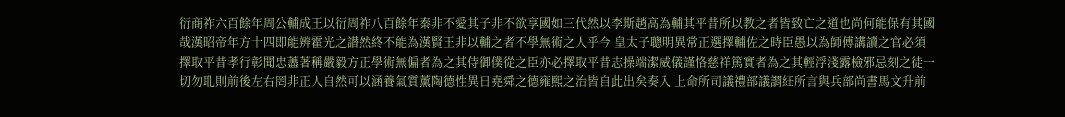衍商祚六百餘年周公輔成王以衍周祚八百餘年秦非不愛其子非不欲享國如三代然以李斯趙高為輔其平昔所以教之者皆致亡之道也尚何能保有其國哉漢昭帝年方十四即能辨霍光之譛然終不能為漢賢王非以輔之者不學無術之人乎今 皇太子聰明異常正選擇輔佐之時臣愚以為師傅講讀之官必須擇取平昔孝行彰聞忠藎著稱嚴毅方正學術無偏者為之其侍御僕從之臣亦必擇取平昔志操端潔威儀謹恪慈祥篤實者為之其輕浮淺露檢邪忌刻之徒一切勿耴則前後左右罔非正人自然可以涵養氣質薰陶德性異日堯舜之德雍熙之治皆自此出矣奏入 上命所司議禮部議謂紝所言與兵部尚書馬文升前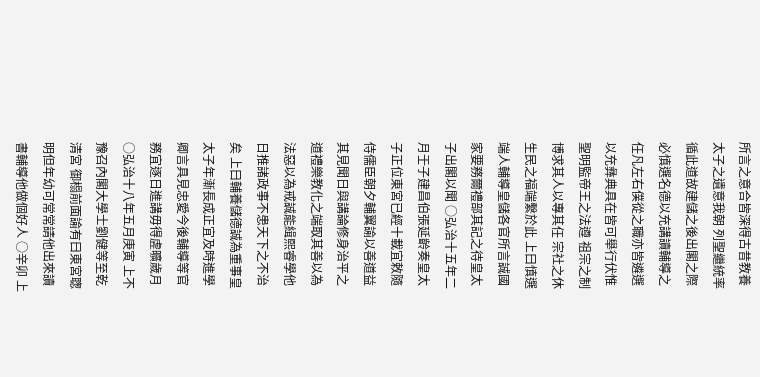所言之意合皆深得古昔教養太子之遺意我朝 列聖繼統率循此道故建儲之後出閣之際必慎選名德以充講讀輔導之任凡左右僕從之職亦皆遴選以充彝典具在皆可舉行伏惟 聖明監帝王之法遵 祖宗之制博求其人以專其任 宗社之休生民之福端繫於此 上曰慎選端人輔導皇儲各官所言誠國家要務爾禮部其記之待皇太子出閣以聞 ○弘治十五年二月壬子建昌伯張延齡奏皇太子正位東宮已經十載宜敕隨侍儒臣朝夕輔翼諭以善道益其見聞日與講論修身治平之道禮樂教化之端取其善以為法惡以為戒誠能緝熙睿學他日推諸政事不患天下之不治矣 上曰輔養儲德誠為重事皇太子年漸長成正宜及時進學卿言具見忠愛今後輔導等官務宜逐日進講毋得虗曠歲月 ○弘治十八年五月庚寅 上不豫召內閣大學士劉健等至乾清宮 御榻前面諭有曰東宮聦明但年幼可常常請他出來讀書輔導他做個好人 ○辛卯 上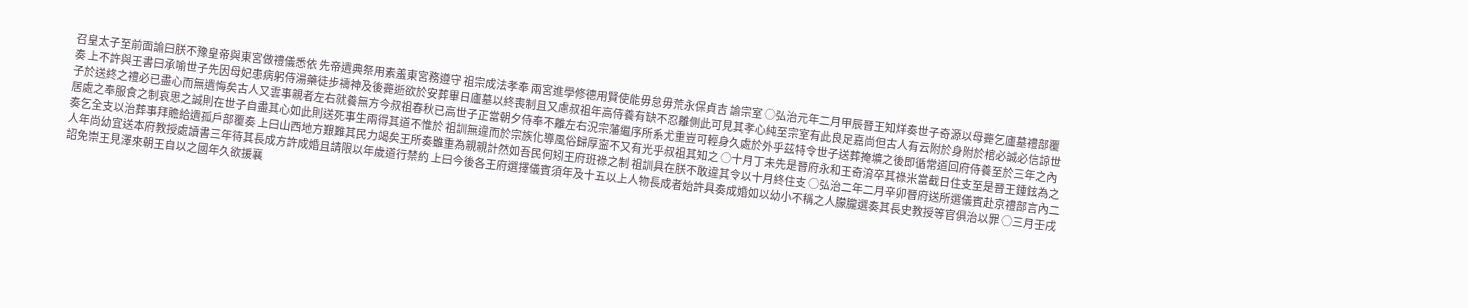召皇太子至前面諭曰朕不豫皇帝與東宮做禮儀悉依 先帝遺典祭用素羞東宮務遵守 祖宗成法孝奉 兩宮進學修德用賢使能毋怠毋荒永保貞吉 諭宗室 ○弘治元年二月甲辰晉王知烊奏世子奇源以母薨乞廬墓禮部覆奏 上不許與王書曰承喻世子先因母妃患病躬侍湯藥徒步禱神及後薨逝欲於安葬畢日廬墓以終喪制且又慮叔祖年高侍養有缺不忍離側此可見其孝心純至宗室有此良足嘉尚但古人有云附於身附於棺必誠必信諒世子於送終之禮必已盡心而無遺悔矣古人又雲事親者左右就養無方今叔祖春秋已高世子正當朝夕侍奉不離左右況宗藩繼序所系尤重豈可輕身久處於外乎茲特令世子送葬掩壙之後即循常道回府侍養至於三年之內居處之奉服食之制哀思之誠則在世子自盡其心如此則送死事生兩得其道不惟於 祖訓無違而於宗族化導風俗歸厚寍不又有光乎叔祖其知之 ○十月丁未先是晉府永和王奇淯卒其祿米當截日住支至是晉王鍾鉉為之奏乞全支以治葬事拜贍給遺孤戶部覆奏 上曰山西地方艱難其民力竭矣王所奏雖重為親親計然如吾民何矧王府班祿之制 祖訓具在朕不敢違其令以十月終住支 ○弘治二年二月辛卯晉府送所選儀賓赴京禮部言內二人年尚幼宜送本府教授處讀書三年待其長成方許成婚且請限以年歲道行禁約 上曰今後各王府選擇儀賓須年及十五以上人物長成者始許具奏成婚如以幼小不稱之人朦朧選奏其長史教授等官俱治以罪 ○三月壬戌詔免崇王見澤來朝王自以之國年久欲援襄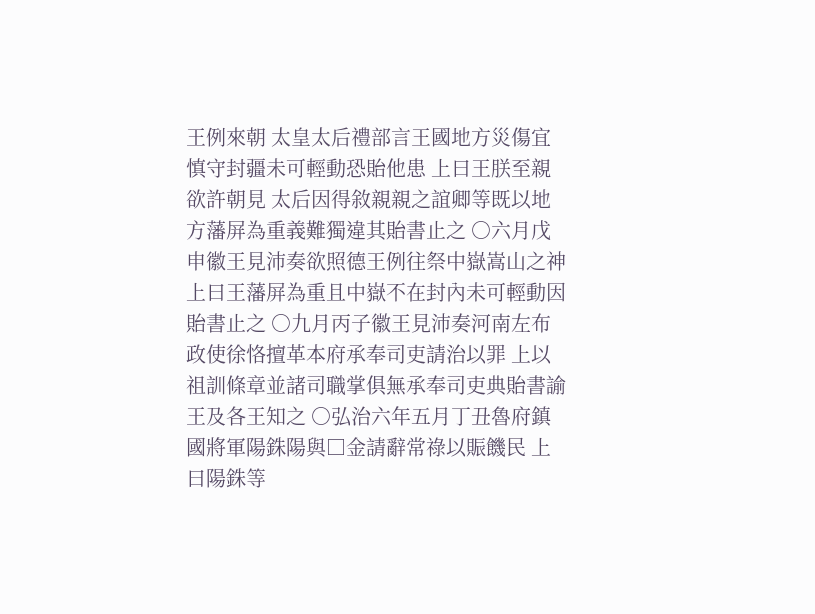王例來朝 太皇太后禮部言王國地方災傷宜慎守封疆未可輕動恐貽他患 上曰王朕至親欲許朝見 太后因得敘親親之誼卿等既以地方藩屏為重義難獨違其貽書止之 ○六月戊申徽王見沛奏欲照德王例往祭中嶽嵩山之神 上曰王藩屏為重且中嶽不在封內未可輕動因貽書止之 ○九月丙子徽王見沛奏河南左布政使徐恪擅革本府承奉司吏請治以罪 上以 祖訓條章並諸司職掌俱無承奉司吏典貽書諭王及各王知之 ○弘治六年五月丁丑魯府鎮國將軍陽銖陽與□金請辭常祿以賑饑民 上曰陽銖等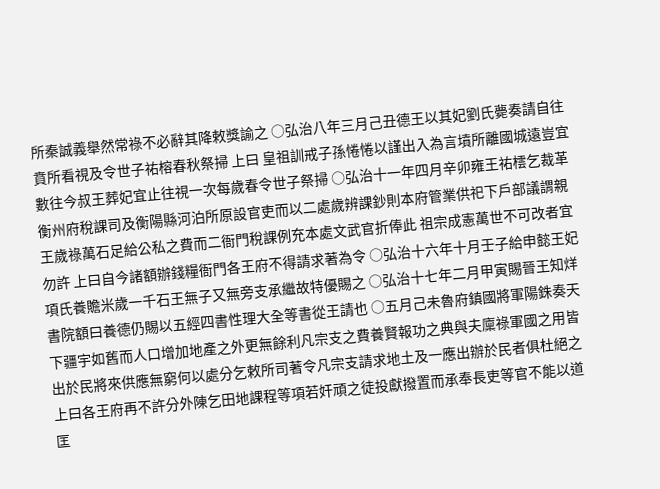所秦誠義舉然常祿不必辭其降敕獎諭之 ○弘治八年三月己丑德王以其妃劉氏薨奏請自往賁所看視及令世子祐榕春秋祭掃 上曰 皇祖訓戒子孫惓惓以謹出入為言墳所離國城遠豈宜數往今叔王葬妃宜止往視一次每歲春令世子祭掃 ○弘治十一年四月辛卯雍王祐橒乞裁革衡州府稅課司及衡陽縣河泊所原設官吏而以二處歲辨課鈔則本府管業供祀下戶部議謂親王歲祿萬石足給公私之費而二衙門稅課例充本處文武官折俸此 祖宗成憲萬世不可改者宜勿許 上曰自今諸額辦錢糧衙門各王府不得請求著為令 ○弘治十六年十月壬子給申懿王妃項氏養贍米歲一千石王無子又無旁支承繼故特優賜之 ○弘治十七年二月甲寅賜晉王知烊書院額曰養德仍賜以五經四書性理大全等書從王請也 ○五月己未魯府鎮國將軍陽銖奏天下疆宇如舊而人口增加地產之外更無餘利凡宗支之費養賢報功之典與夫廩祿軍國之用皆出於民將來供應無窮何以處分乞敕所司著令凡宗支請求地土及一應出辦於民者俱杜絕之 上曰各王府再不許分外陳乞田地課程等項若奸頑之徒投獻撥置而承奉長吏等官不能以道匡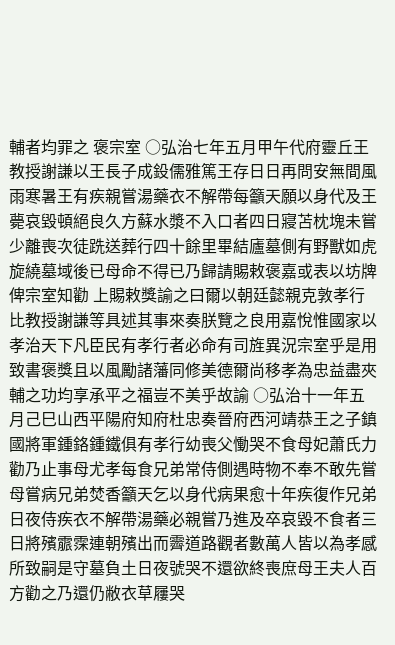輔者均罪之 褒宗室 ○弘治七年五月甲午代府靈丘王教授謝謙以王長子成鈠儒雅篤王存日日再問安無間風雨寒暑王有疾親嘗湯藥衣不解帶每籲天願以身代及王薨哀毀頓絕良久方蘇水漿不入口者四日寢苫枕塊未嘗少離喪次徒跣送葬行四十餘里畢結廬墓側有野獸如虎旋繞墓域後已母命不得已乃歸請賜敕褒嘉或表以坊牌俾宗室知勸 上賜敕獎諭之曰爾以朝廷懿親克敦孝行比教授謝謙等具述其事來奏朕覽之良用嘉悅惟國家以孝治天下凡臣民有孝行者必命有司旌異況宗室乎是用致書褒獎且以風勵諸藩同修美德爾尚移孝為忠益盡夾輔之功均享承平之福豈不美乎故諭 ○弘治十一年五月己巳山西平陽府知府杜忠奏晉府西河靖恭王之子鎮國將軍鍾鉻鍾鐵俱有孝行幼喪父慟哭不食母妃蕭氏力勸乃止事母尤孝每食兄弟常侍側遇時物不奉不敢先嘗母嘗病兄弟焚香籲天乞以身代病果愈十年疾復作兄弟日夜侍疾衣不解帶湯藥必親嘗乃進及卒哀毀不食者三日將殯霢霂連朝殯出而霽道路觀者數萬人皆以為孝感所致嗣是守墓負土日夜號哭不還欲終喪庶母王夫人百方勸之乃還仍敝衣草屨哭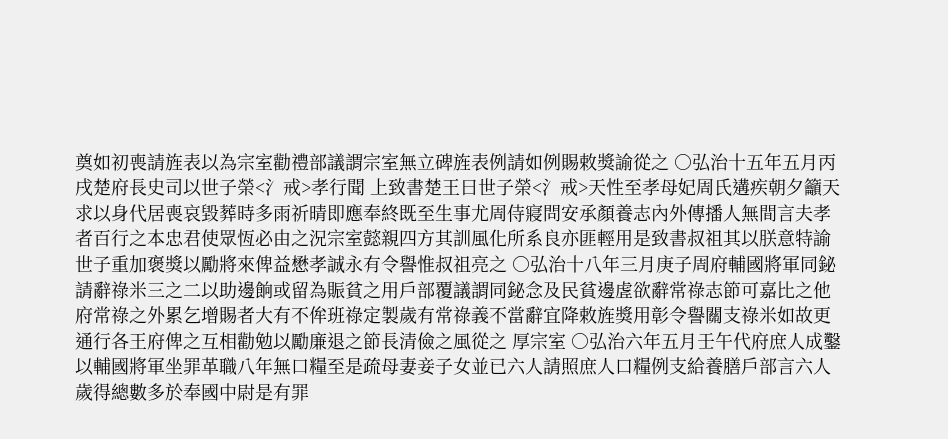奠如初喪請旌表以為宗室勸禮部議謂宗室無立碑旌表例請如例賜敕獎諭從之 ○弘治十五年五月丙戌楚府長史司以世子榮<氵戒>孝行聞 上致書楚王曰世子榮<氵戒>天性至孝母妃周氏遘疾朝夕籲天求以身代居喪哀毀葬時多雨祈晴即應奉終既至生事尤周侍寢問安承顏養志內外傳播人無間言夫孝者百行之本忠君使眾恆必由之況宗室懿親四方其訓風化所系良亦匪輕用是致書叔祖其以朕意特諭世子重加褒獎以勵將來俾益懋孝誠永有令譽惟叔祖亮之 ○弘治十八年三月庚子周府輔國將軍同鉍請辭祿米三之二以助邊餉或留為賑貧之用戶部覆議謂同鉍念及民貧邊虗欲辭常祿志節可嘉比之他府常祿之外累乞增賜者大有不侔班祿定製歲有常祿義不當辭宜降敕旌獎用彰令譽關支祿米如故更通行各王府俾之互相勸勉以勵廉退之節長清儉之風從之 厚宗室 ○弘治六年五月壬午代府庶人成鑿以輔國將軍坐罪革職八年無口糧至是疏母妻妾子女並已六人請照庶人口糧例支給養膳戶部言六人歲得總數多於奉國中尉是有罪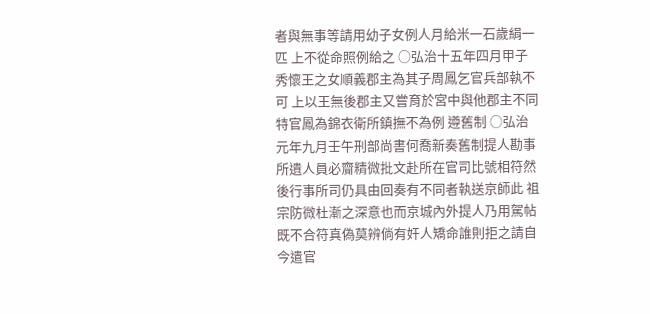者與無事等請用幼子女例人月給米一石歲絹一匹 上不從命照例給之 ○弘治十五年四月甲子秀懷王之女順義郡主為其子周鳳乞官兵部執不可 上以王無後郡主又嘗育於宮中與他郡主不同特官鳳為錦衣衛所鎮撫不為例 遵舊制 ○弘治元年九月壬午刑部尚書何喬新奏舊制提人勘事所遺人員必齎精微批文赴所在官司比號相符然後行事所司仍具由回奏有不同者執送京師此 祖宗防微杜漸之深意也而京城內外提人乃用駕帖既不合符真偽莫辨倘有奸人矯命誰則拒之請自今遣官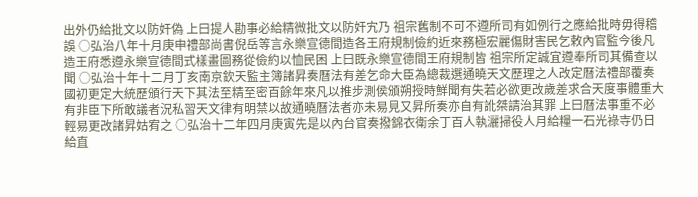出外仍給批文以防奸偽 上曰提人勘事必給精微批文以防奸宄乃 祖宗舊制不可不遵所司有如例行之應給批時毋得稽誤 ○弘治八年十月庚申禮部尚書倪岳等言永樂宣德間造各王府規制儉約近來務極宏麗傷財害民乞敕內官監今後凡造王府悉遵永樂宣德間式樣畫圖務從儉約以恤民困 上曰既永樂宣德間王府規制皆 祖宗所定誠宜遵奉所司其備查以聞 ○弘治十年十二月丁亥南京欽天監主簿諸昇奏曆法有差乞命大臣為總裁選通曉天文歷理之人改定曆法禮部覆奏國初更定大統歷頒行天下其法至精至密百餘年來凡以推步測侯頒朔授時鮮聞有失若必欲更改歲差求合天度事體重大有非臣下所敢議者況私習天文律有明禁以故通曉曆法者亦未易見又昇所奏亦自有訛桀請治其罪 上曰曆法事重不必輕易更改諸昇姑宥之 ○弘治十二年四月庚寅先是以內台官奏撥錦衣衛余丁百人執灑掃役人月給糧一石光祿寺仍日給直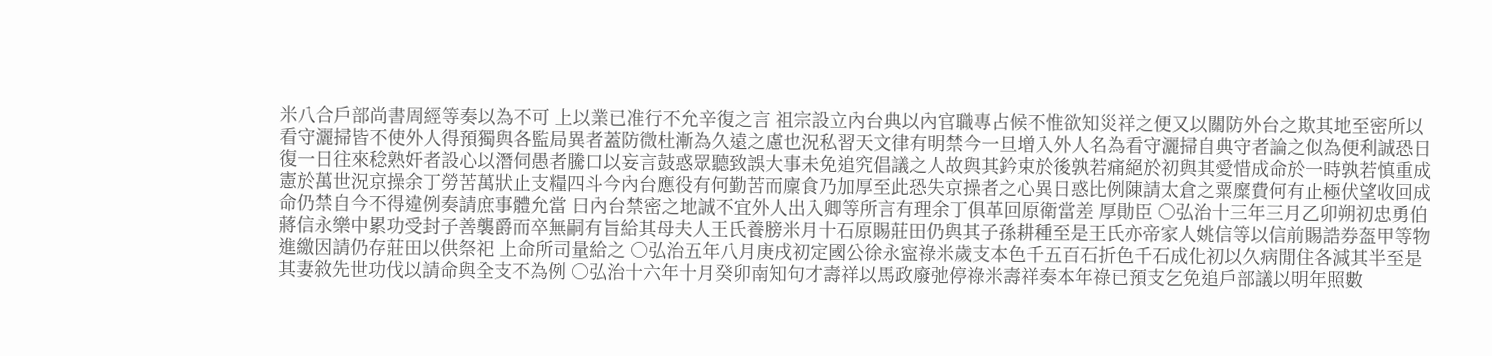米八合戶部尚書周經等奏以為不可 上以業已准行不允辛復之言 祖宗設立內台典以內官職專占候不惟欲知災祥之便又以關防外台之欺其地至密所以看守灑掃皆不使外人得預獨與各監局異者蓋防微杜漸為久遠之慮也況私習天文律有明禁今一旦增入外人名為看守灑掃自典守者論之似為便利誠恐日復一日往來稔熟奸者設心以潛伺愚者騰口以妄言鼓惑眾聽致誤大事未免追究倡議之人故與其鈐束於後孰若痛絕於初與其愛惜成命於一時孰若慎重成憲於萬世況京操余丁勞苦萬狀止支糧四斗今內台應役有何勤苦而廩食乃加厚至此恐失京操者之心異日惑比例陳請太倉之粟糜費何有止極伏望收回成命仍禁自今不得違例奏請庶事體允當 曰內台禁密之地誠不宜外人出入卿等所言有理余丁俱革回原衛當差 厚勛臣 ○弘治十三年三月乙卯朔初忠勇伯蔣信永樂中累功受封子善襲爵而卒無嗣有旨給其母夫人王氏養膀米月十石原賜莊田仍與其子孫耕種至是王氏亦帝家人姚信等以信前賜誥券盔甲等物進繳因請仍存莊田以供祭祀 上命所司量給之 ○弘治五年八月庚戌初定國公徐永寍祿米歲支本色千五百石折色千石成化初以久病閒住各減其半至是其妻敘先世功伐以請命與全支不為例 ○弘治十六年十月癸卯南知句才壽祥以馬政廢弛停祿米壽祥奏本年祿已預支乞免追戶部議以明年照數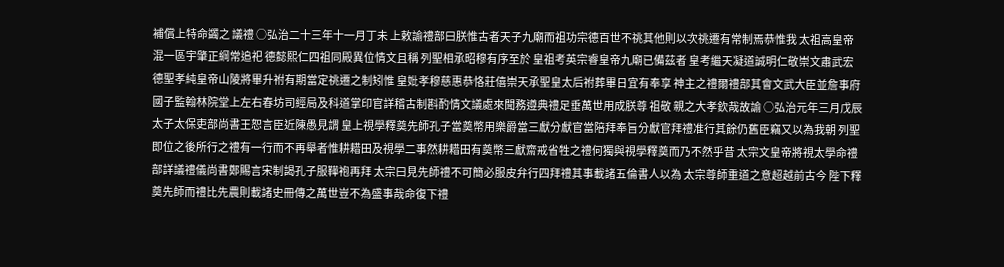補償上特命蠲之 議禮 ○弘治二十三年十一月丁未 上敕諭禮部曰朕惟古者天子九廟而祖功宗德百世不祧其他則以次祧遷有常制焉恭惟我 太祖高皇帝混一區宇肇正綱常追祀 德懿熙仁四祖同殿異位情文且稱 列聖相承昭穆有序至於 皇祖考英宗睿皇帝九廟已備茲者 皇考繼天凝道誠明仁敬崇文肅武宏德聖孝純皇帝山陵將畢升祔有期當定祧遷之制矧惟 皇妣孝穆慈惠恭恪莊僖崇天承聖皇太后祔葬畢日宜有奉享 神主之禮爾禮部其會文武大臣並詹事府國子監翰林院堂上左右春坊司經局及科道掌印官詳稽古制斟酌情文議處來聞務遵典禮足垂萬世用成朕尊 祖敬 親之大孝欽哉故諭 ○弘治元年三月戊辰太子太保吏部尚書王恕言臣近陳愚見謂 皇上視學釋奠先師孔子當奠幣用樂爵當三獻分獻官當陪拜奉旨分獻官拜禮准行其餘仍舊臣竊又以為我朝 列聖即位之後所行之禮有一行而不再舉者惟耕耤田及視學二事然耕耤田有奠幣三獻齋戒省牲之禮何獨與視學釋奠而乃不然乎昔 太宗文皇帝將視太學命禮部詳議禮儀尚書鄭賜言宋制謁孔子服鞾袍再拜 太宗曰見先師禮不可簡必服皮弁行四拜禮其事載諸五倫書人以為 太宗尊師重道之意超越前古今 陛下釋奠先師而禮比先農則載諸史冊傳之萬世豈不為盛事哉命復下禮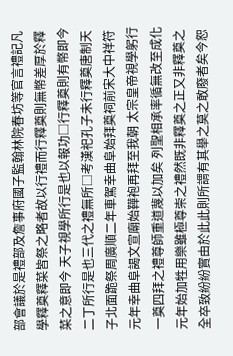部會議於是禮部及詹事府國子監翰林院春坊等官言禮記凡學釋奠釋菜皆祭之略者故以行禮而行釋奠則無幣差厚於釋菜之意即今 天子視學所行是也以報功□行釋奠則有幣即今二丁所行是也三代之禮無所□考漢祀孔子未行釋奠唐制天子北面跪祭周廣順二年車駕幸曲阜始拜奠祠前宋大中祥符元年幸曲阜謁文宣廟始鞾袍再拜至我朝 太宗皇帝視學躬行一奠四拜之禮尊師重道蔑以加矣 列聖相承率循無改至成化元年始加牲用樂雖極尊崇之禮然既非釋奠之正又非釋奠之全卒致紛紛實由於此此則所謂有其舉之莫之敢廢者矣今恕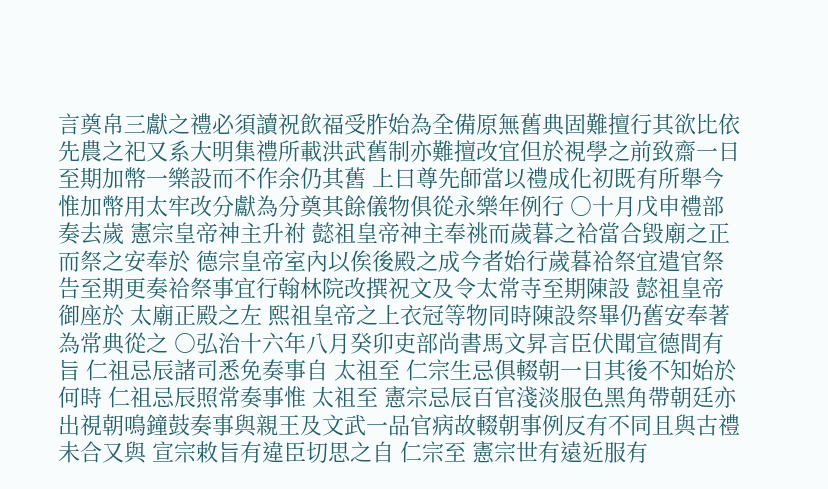言奠帛三獻之禮必須讀祝飲福受胙始為全備原無舊典固難擅行其欲比依先農之祀又系大明集禮所載洪武舊制亦難擅改宜但於視學之前致齋一日至期加幣一樂設而不作余仍其舊 上曰尊先師當以禮成化初既有所舉今惟加幣用太牢改分獻為分奠其餘儀物俱從永樂年例行 ○十月戊申禮部奏去歲 憲宗皇帝神主升祔 懿祖皇帝神主奉祧而歲暮之袷當合毀廟之正而祭之安奉於 德宗皇帝室內以俟後殿之成今者始行歲暮祫祭宜遣官祭告至期更奏祫祭事宜行翰林院改撰祝文及令太常寺至期陳設 懿祖皇帝御座於 太廟正殿之左 熙祖皇帝之上衣冠等物同時陳設祭畢仍舊安奉著為常典從之 ○弘治十六年八月癸卯吏部尚書馬文昇言臣伏聞宣德間有旨 仁祖忌辰諸司悉免奏事自 太祖至 仁宗生忌俱輟朝一日其後不知始於何時 仁祖忌辰照常奏事惟 太祖至 憲宗忌辰百官淺淡服色黑角帶朝廷亦出視朝鳴鐘鼓奏事與親王及文武一品官病故輟朝事例反有不同且與古禮未合又與 宣宗敕旨有違臣切思之自 仁宗至 憲宗世有遠近服有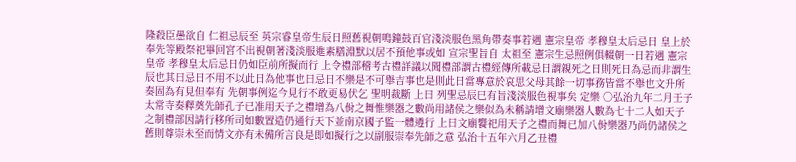隆殺臣愚欲自 仁祖忌辰至 英宗睿皇帝生辰日照舊視朝鳴鐘鼓百官淺淡服色黑角帶奏事若遇 憲宗皇帝 孝穆皇太后忌日 皇上於 奉先等殿祭祀畢回宮不出視朝著淺淡服進素膳淵默以居不預他事或如 宣宗聖旨自 太祖至 憲宗生忌照例俱輟朝一日若遇 憲宗皇帝 孝穆皇太后忌日仍如臣前所擬而行 上令禮部稽考古禮詳議以聞禮部謂古禮經傳所載忌日謂親死之日則死日為忌而非謂生辰也其曰忌日不用不以此日為他事也曰忌日不樂是不可舉吉事也是則此日當專意於哀思父母其餘一切事務皆當不舉也文升所奏固為有見但奉有 先朝事例迄今見行不敢更易伏乞 聖明裁斷 上曰 列聖忌辰巳有旨淺淡服色視事矣 定樂 ○弘治九年二月壬子太常寺奏釋奠先師孔子已准用天子之禮增為八佾之舞惟樂器之數尚用諸侯之樂似為未稱請增文廟樂器人數為七十二人如天子之制禮部因請行移所司如數置造仍通行天下並南京國子監一體遵行 上曰文廟饗祀用天子之禮而舞已加八佾樂器乃尚仍諸侯之舊則尊崇未至而情文亦有未備所言良是即如擬行之以副服崇奉先師之意 弘治十五年六月乙丑禮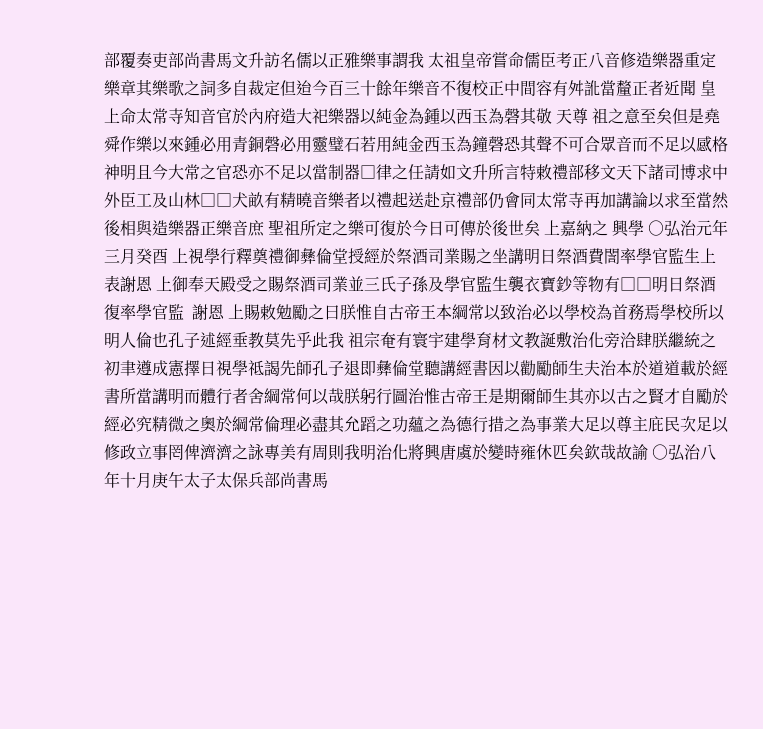部覆奏吏部尚書馬文升訪名儒以正雅樂事謂我 太祖皇帝嘗命儒臣考正八音修造樂器重定樂章其樂歌之詞多自裁定但迨今百三十餘年樂音不復校正中間容有舛訛當釐正者近聞 皇上命太常寺知音官於內府造大祀樂器以純金為鍾以西玉為磬其敬 天尊 祖之意至矣但是堯舜作樂以來鍾必用青銅磬必用靈璧石若用純金西玉為鐘磬恐其聲不可合眾音而不足以感格神明且今大常之官恐亦不足以當制器□律之任請如文升所言特敕禮部移文天下諸司博求中外臣工及山林□□犬畝有精曉音樂者以禮起送赴京禮部仍會同太常寺再加講論以求至當然後相與造樂器正樂音庶 聖祖所定之樂可復於今日可傳於後世矣 上嘉納之 興學 ○弘治元年三月癸酉 上視學行釋奠禮御彝倫堂授經於祭酒司業賜之坐講明日祭酒費誾率學官監生上表謝恩 上御奉天殿受之賜祭酒司業並三氏子孫及學官監生襲衣寶鈔等物有□□明日祭酒復率學官監  謝恩 上賜敕勉勵之曰朕惟自古帝王本綱常以致治必以學校為首務焉學校所以明人倫也孔子述經垂教莫先乎此我 祖宗奄有寰宇建學育材文教誕敷治化旁洽肆朕繼統之初聿遵成憲擇日視學祗謁先師孔子退即彝倫堂聽講經書因以勸勵師生夫治本於道道載於經書所當講明而體行者舍綱常何以哉朕躬行圖治惟古帝王是期爾師生其亦以古之賢才自勵於經必究精微之奧於綱常倫理必盡其允蹈之功蘊之為德行措之為事業大足以尊主庇民次足以修政立事罔俾濟濟之詠專美有周則我明治化將興唐虞於變時雍休匹矣欽哉故諭 ○弘治八年十月庚午太子太保兵部尚書馬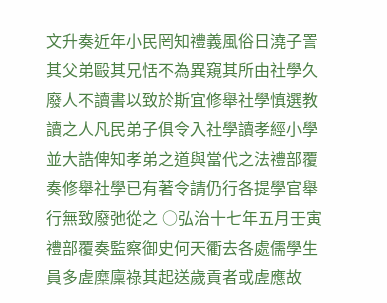文升奏近年小民罔知禮義風俗日澆子詈其父弟毆其兄恬不為異窺其所由社學久廢人不讀書以致於斯宜修舉社學慎選教讀之人凡民弟子俱令入社學讀孝經小學並大誥俾知孝弟之道與當代之法禮部覆奏修舉社學已有著令請仍行各提學官舉行無致廢弛從之 ○弘治十七年五月壬寅禮部覆奏監察御史何天衢去各處儒學生員多虗糜廩祿其起送歲貢者或虗應故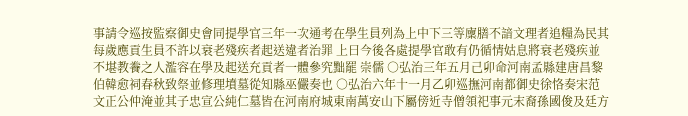事請令巡按監察御史會同提學官三年一次通考在學生員列為上中下三等廩膳不諳文理者追糧為民其每歲應貢生員不許以衰老殘疾者起送違者治罪 上曰今後各處提學官敢有仍循情姑息將衰老殘疾並不堪教餋之人濫容在學及起送充貢者一體參究黜罷 崇儒 ○弘治三年五月己卯命河南孟縣建唐昌黎伯韓愈祠春秋致祭並修理墳墓從知縣巫儼奏也 ○弘治六年十一月乙卯巡撫河南都御史徐恪奏宋范文正公仲淹並其子忠宣公純仁墓皆在河南府城東南萬安山下屬傍近寺僧領祀事元末裔孫國俊及廷方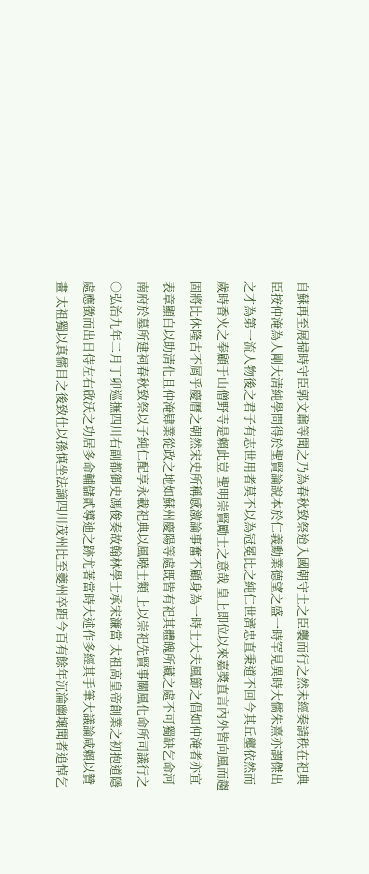自蘇再至展掃時守臣郭文鼐等聞之乃為春秋致祭迨入國朝守土之臣襲而行之然未經奏請秩在祀典臣按仲淹為人剛大清純學問得於聖賢論說本於仁義勳業德望之盛一時罕見異時大儒朱熹亦謂傑出之才為第一流人物後之君子有志世用者莫不以為冠冕比之純仁世濟忠直秉道不回今其丘壟依然而歲時香火之奉顧于山僧野寺是賴此豈 聖明崇賢勵士之意哉 皇上即位以來嘉獎直言內外皆向風而趨固將比休隆古不屑乎慶曆之朝然宋史所稱感激論事奮不顧身為一時士大夫風節之倡如仲淹者亦宜表章顯白以助清化且仲淹肄業從政之地如蘇州慶陽等處既皆有祀其體魄所藏之處不可獨缺乞命河南府於墓所建祠春秋致祭以子純仁配享永載祀典以風曉士類 上以崇祀先賢事關風化命所司議行之 ○弘治九年二月丁卯巡撫四川右副都御史馮俊奏故翰林學士承宋濂當 太祖高皇帝創業之初抱道隱處應徵而出日侍左右啟沃之功居多命輔儲貳導迪之跡尤著當時大述作多經其手筆大議論咸賴以贊畫 太祖獨以真儒目之後致仕以孫慎坐法謫四川茂州比至夔州卒距今百有餘年沉淪幽壤聞者追悼乞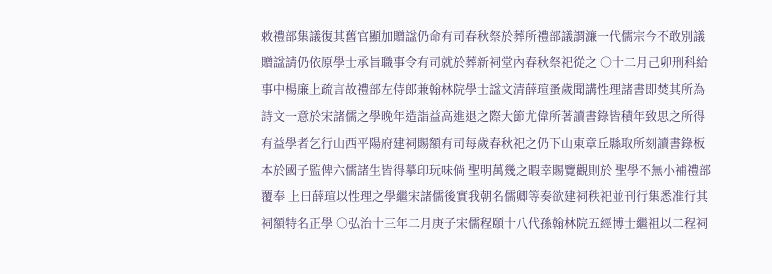敕禮部集議復其舊官顯加贈諡仍命有司春秋祭於葬所禮部議謂濂一代儒宗今不敢別議贈諡請仍依原學士承旨職事令有司就於葬新祠堂內春秋祭祀從之 ○十二月己卯刑科給事中楊廉上疏言故禮部左侍郎兼翰林院學士諡文清薛瑄蚤歲聞講性理諸書即焚其所為詩文一意於宋諸儒之學晚年造詣益高進退之際大節尤偉所著讀書錄皆積年致思之所得有益學者乞行山西平陽府建祠賜額有司每歲春秋祀之仍下山東章丘縣取所刻讀書錄板本於國子監俾六儒諸生皆得摹印玩味倘 聖明萬幾之暇幸賜覽觀則於 聖學不無小補禮部覆奉 上曰薛瑄以性理之學繼宋諸儒後實我朝名儒卿等奏欲建祠秩祀並刊行集悉准行其祠額特名正學 ○弘治十三年二月庚子宋儒程頤十八代孫翰林院五經博士繼祖以二程祠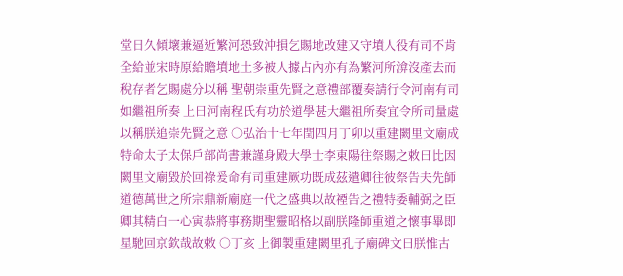堂日久傾壞兼逼近繁河恐致沖損乞賜地改建又守墳人役有司不肯全給並宋時原給贍墳地土多被人據占內亦有為繁河所渰沒產去而稅存者乞賜處分以稱 聖朝崇重先賢之意禮部覆奏請行令河南有司如繼祖所奏 上曰河南程氏有功於道學甚大繼祖所奏宜令所司量處以稱朕追崇先賢之意 ○弘治十七年閏四月丁卯以重建闕里文廟成特命太子太保戶部尚書兼謹身殿大學士李東陽往祭賜之敕曰比因闕里文廟毀於回祿爰命有司重建厥功既成茲遣卿往彼祭告夫先師道德萬世之所宗鼎新廟庭一代之盛典以故禋告之禮特委輔弼之臣卿其精白一心寅恭將事務期聖靈昭格以副朕隆師重道之懷事畢即星馳回京欽哉故敕 ○丁亥 上御製重建闕里孔子廟碑文曰朕惟古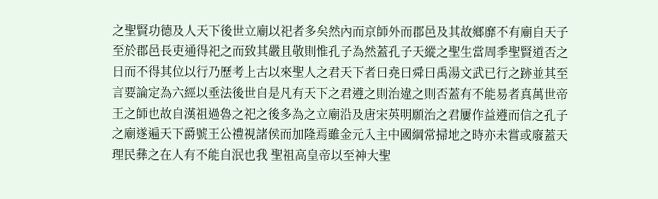之聖賢功德及人天下後世立廟以祀者多矣然內而京師外而郡邑及其故鄉靡不有廟自天子至於郡邑長吏通得祀之而致其嚴且敬則惟孔子為然蓋孔子天縱之聖生當周季聖賢道否之日而不得其位以行乃歷考上古以來聖人之君天下者曰堯曰舜曰禹湯文武已行之跡並其至言要論定為六經以垂法後世自是凡有天下之君遵之則治違之則否蓋有不能易者真萬世帝王之師也故自漢祖過魯之祀之後多為之立廟沿及唐宋英明願治之君屢作益遵而信之孔子之廟遂遍天下爵號王公禮視諸侯而加隆焉雖金元入主中國綱常掃地之時亦未嘗或廢蓋天理民彝之在人有不能自泯也我 聖祖高皇帝以至神大聖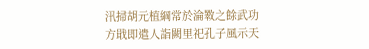汛掃胡元植綱常於淪斁之餘武功方戢即遣人詣闕里祀孔子風示天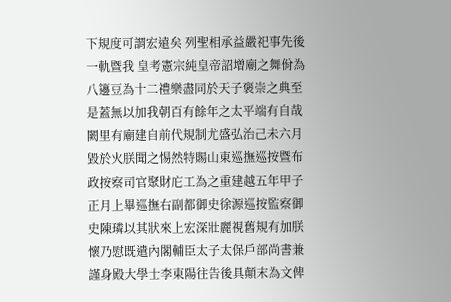下規度可謂宏遠矣 列聖相承益嚴祀事先後一軌暨我 皇考憲宗純皇帝詔增廟之舞佾為八籩豆為十二禮樂盡同於天子褒崇之典至是蓋無以加我朝百有餘年之太平端有自哉闕里有廟建自前代規制尤盛弘治己未六月毀於火朕聞之惕然特賜山東巡撫巡按暨布政按察司官聚財庀工為之重建越五年甲子正月上畢巡撫右副都御史徐源巡按監察御史陳璘以其狀來上宏深壯麗視舊規有加朕懷乃慰既遣內閣輔臣太子太保戶部尚書兼謹身殿大學士李東陽往告後具顛末為文俾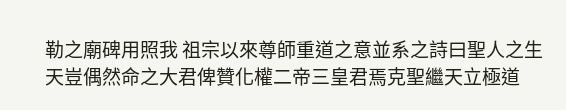勒之廟碑用照我 祖宗以來尊師重道之意並系之詩曰聖人之生天豈偶然命之大君俾贊化權二帝三皇君焉克聖繼天立極道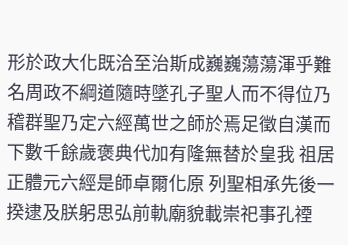形於政大化既洽至治斯成巍巍蕩蕩渾乎難名周政不綱道隨時墜孔子聖人而不得位乃稽群聖乃定六經萬世之師於焉足徵自漢而下數千餘歲褒典代加有隆無替於皇我 祖居正體元六經是師卓爾化原 列聖相承先後一揆逮及朕躬思弘前軌廟貌載崇祀事孔禋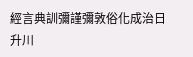經言典訓彌謹彌敦俗化成治日升川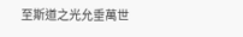至斯道之光允垂萬世